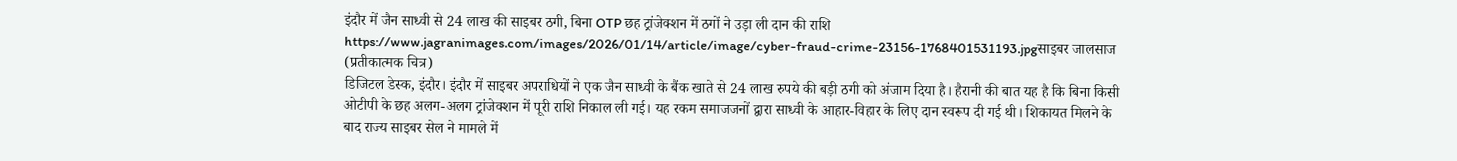इंदौर में जैन साध्वी से 24 लाख की साइबर ठगी, बिना OTP छह ट्रांजेक्शन में ठगों ने उड़ा ली दान की राशि
https://www.jagranimages.com/images/2026/01/14/article/image/cyber-fraud-crime-23156-1768401531193.jpgसाइबर जालसाज (प्रतीकात्मक चित्र)
डिजिटल डेस्क, इंदौर। इंदौर में साइबर अपराधियों ने एक जैन साध्वी के बैंक खाते से 24 लाख रुपये की बड़ी ठगी को अंजाम दिया है। हैरानी की बात यह है कि बिना किसी ओटीपी के छह अलग-अलग ट्रांजेक्शन में पूरी राशि निकाल ली गई। यह रकम समाजजनों द्वारा साध्वी के आहार-विहार के लिए दान स्वरूप दी गई थी। शिकायत मिलने के बाद राज्य साइबर सेल ने मामले में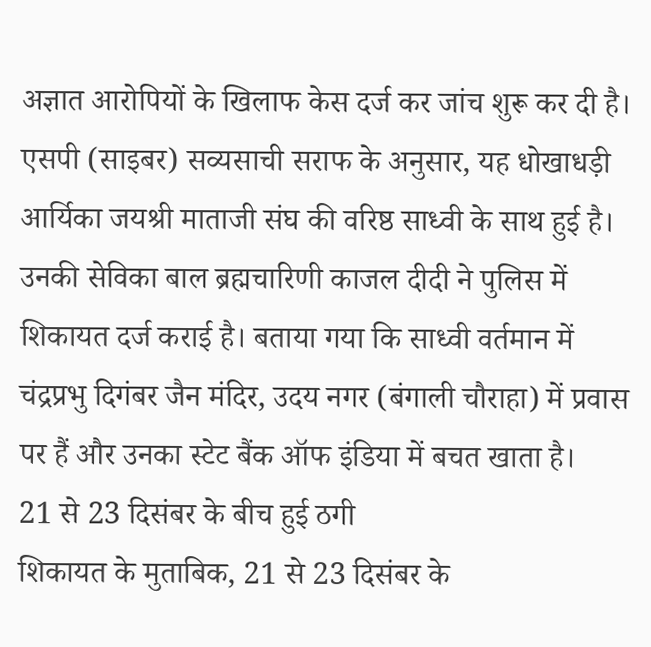अज्ञात आरोपियों के खिलाफ केस दर्ज कर जांच शुरू कर दी है।
एसपी (साइबर) सव्यसाची सराफ के अनुसार, यह धोखाधड़ी आर्यिका जयश्री माताजी संघ की वरिष्ठ साध्वी के साथ हुई है। उनकी सेविका बाल ब्रह्मचारिणी काजल दीदी ने पुलिस में शिकायत दर्ज कराई है। बताया गया कि साध्वी वर्तमान में चंद्रप्रभु दिगंबर जैन मंदिर, उदय नगर (बंगाली चौराहा) में प्रवास पर हैं और उनका स्टेट बैंक ऑफ इंडिया में बचत खाता है।
21 से 23 दिसंबर के बीच हुई ठगी
शिकायत के मुताबिक, 21 से 23 दिसंबर के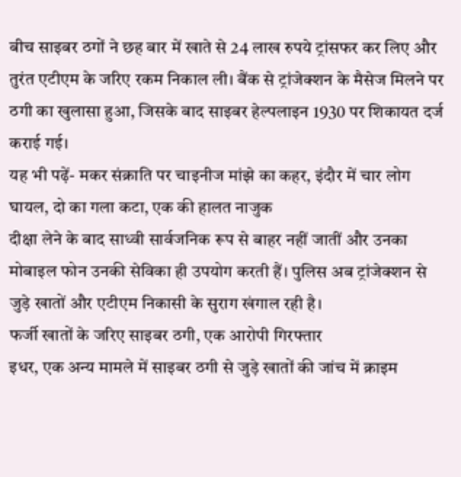बीच साइबर ठगों ने छह बार में खाते से 24 लाख रुपये ट्रांसफर कर लिए और तुरंत एटीएम के जरिए रकम निकाल ली। बैंक से ट्रांजेक्शन के मैसेज मिलने पर ठगी का खुलासा हुआ, जिसके बाद साइबर हेल्पलाइन 1930 पर शिकायत दर्ज कराई गई।
यह भी पढ़ें- मकर संक्राति पर चाइनीज मांझे का कहर, इंदौर में चार लोग घायल, दो का गला कटा, एक की हालत नाजुक
दीक्षा लेने के बाद साध्वी सार्वजनिक रूप से बाहर नहीं जातीं और उनका मोबाइल फोन उनकी सेविका ही उपयोग करती हैं। पुलिस अब ट्रांजेक्शन से जुड़े खातों और एटीएम निकासी के सुराग खंगाल रही है।
फर्जी खातों के जरिए साइबर ठगी, एक आरोपी गिरफ्तार
इधर, एक अन्य मामले में साइबर ठगी से जुड़े खातों की जांच में क्राइम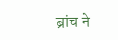ब्रांच ने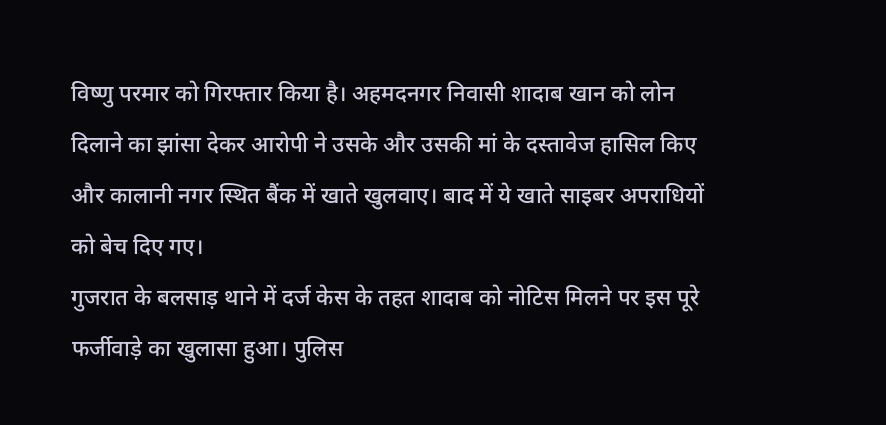विष्णु परमार को गिरफ्तार किया है। अहमदनगर निवासी शादाब खान को लोन दिलाने का झांसा देकर आरोपी ने उसके और उसकी मां के दस्तावेज हासिल किए और कालानी नगर स्थित बैंक में खाते खुलवाए। बाद में ये खाते साइबर अपराधियों को बेच दिए गए।
गुजरात के बलसाड़ थाने में दर्ज केस के तहत शादाब को नोटिस मिलने पर इस पूरे फर्जीवाड़े का खुलासा हुआ। पुलिस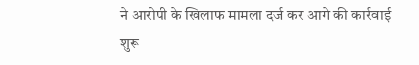ने आरोपी के खिलाफ मामला दर्ज कर आगे की कार्रवाई शुरू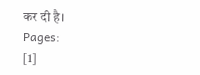कर दी है।
Pages:
[1]